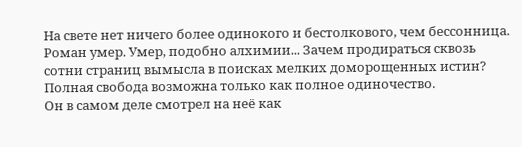На свете нет ничего более одинокого и бестолкового, чем бессонница.
Роман умер. Умер, подобно алхимии... Зачем продираться сквозь сотни страниц вымысла в поисках мелких доморощенных истин?
Полная свобода возможна только как полное одиночество.
Он в самом деле смотрел на неё как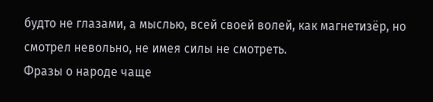будто не глазами, а мыслью, всей своей волей, как магнетизёр, но смотрел невольно, не имея силы не смотреть.
Фразы о народе чаще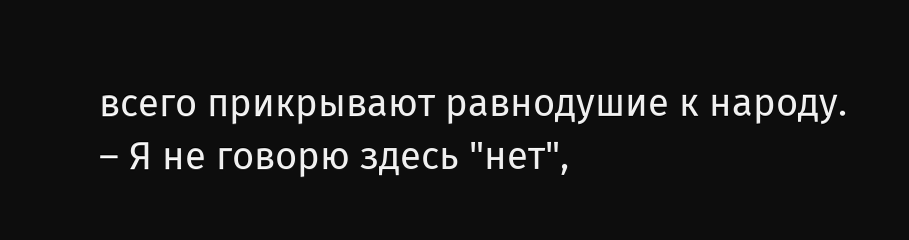всего прикрывают равнодушие к народу.
– Я не говорю здесь "нет",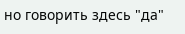но говорить здесь "да"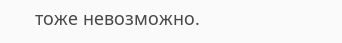тоже невозможно.